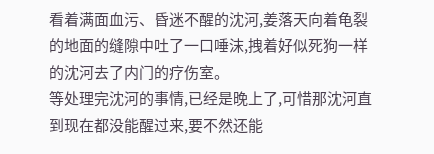看着满面血污、昏迷不醒的沈河,姜落天向着龟裂的地面的缝隙中吐了一口唾沫,拽着好似死狗一样的沈河去了内门的疗伤室。
等处理完沈河的事情,已经是晚上了,可惜那沈河直到现在都没能醒过来,要不然还能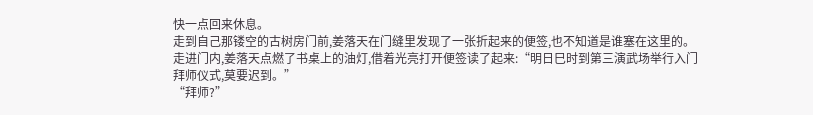快一点回来休息。
走到自己那镂空的古树房门前,姜落天在门缝里发现了一张折起来的便签,也不知道是谁塞在这里的。
走进门内,姜落天点燃了书桌上的油灯,借着光亮打开便签读了起来:“明日巳时到第三演武场举行入门拜师仪式,莫要迟到。”
“拜师?”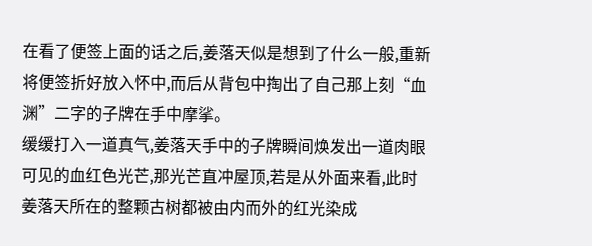在看了便签上面的话之后,姜落天似是想到了什么一般,重新将便签折好放入怀中,而后从背包中掏出了自己那上刻“血渊”二字的子牌在手中摩挲。
缓缓打入一道真气,姜落天手中的子牌瞬间焕发出一道肉眼可见的血红色光芒,那光芒直冲屋顶,若是从外面来看,此时姜落天所在的整颗古树都被由内而外的红光染成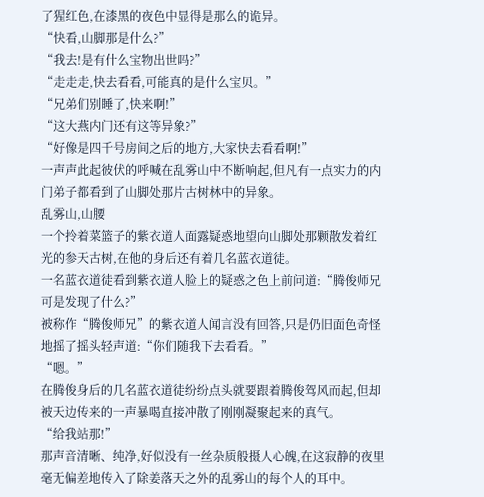了猩红色,在漆黑的夜色中显得是那么的诡异。
“快看,山脚那是什么?”
“我去!是有什么宝物出世吗?”
“走走走,快去看看,可能真的是什么宝贝。”
“兄弟们别睡了,快来啊!”
“这大燕内门还有这等异象?”
“好像是四千号房间之后的地方,大家快去看看啊!”
一声声此起彼伏的呼喊在乱雾山中不断响起,但凡有一点实力的内门弟子都看到了山脚处那片古树林中的异象。
乱雾山,山腰
一个拎着菜篮子的紫衣道人面露疑惑地望向山脚处那颗散发着红光的参天古树,在他的身后还有着几名蓝衣道徒。
一名蓝衣道徒看到紫衣道人脸上的疑惑之色上前问道:“腾俊师兄可是发现了什么?”
被称作“腾俊师兄”的紫衣道人闻言没有回答,只是仍旧面色奇怪地摇了摇头轻声道:“你们随我下去看看。”
“嗯。”
在腾俊身后的几名蓝衣道徒纷纷点头就要跟着腾俊驾风而起,但却被天边传来的一声暴喝直接冲散了刚刚凝聚起来的真气。
“给我站那!”
那声音清晰、纯净,好似没有一丝杂质般摄人心魄,在这寂静的夜里毫无偏差地传入了除姜落天之外的乱雾山的每个人的耳中。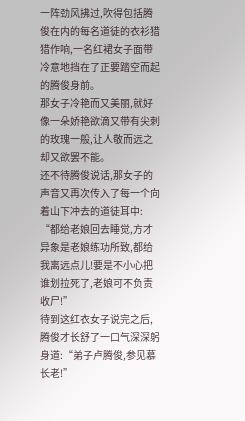一阵劲风拂过,吹得包括腾俊在内的每名道徒的衣衫猎猎作响,一名红裙女子面带冷意地挡在了正要踏空而起的腾俊身前。
那女子冷艳而又美丽,就好像一朵娇艳欲滴又带有尖刺的玫瑰一般,让人敬而远之却又欲罢不能。
还不待腾俊说话,那女子的声音又再次传入了每一个向着山下冲去的道徒耳中:
“都给老娘回去睡觉,方才异象是老娘练功所致,都给我离远点儿!要是不小心把谁划拉死了,老娘可不负责收尸!”
待到这红衣女子说完之后,腾俊才长舒了一口气深深躬身道:“弟子卢腾俊,参见慕长老!”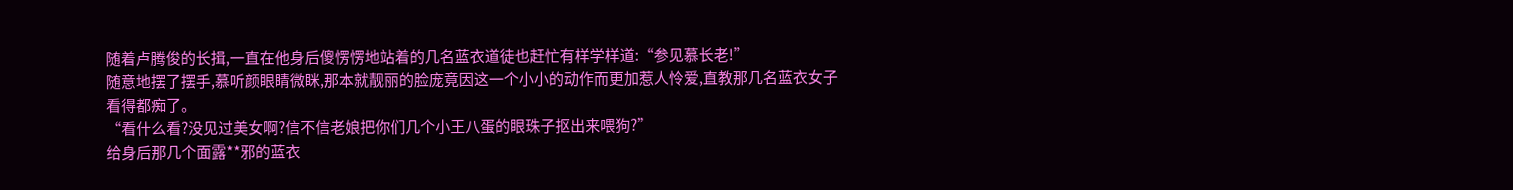随着卢腾俊的长揖,一直在他身后傻愣愣地站着的几名蓝衣道徒也赶忙有样学样道:“参见慕长老!”
随意地摆了摆手,慕听颜眼睛微眯,那本就靓丽的脸庞竟因这一个小小的动作而更加惹人怜爱,直教那几名蓝衣女子看得都痴了。
“看什么看?没见过美女啊?信不信老娘把你们几个小王八蛋的眼珠子抠出来喂狗?”
给身后那几个面露**邪的蓝衣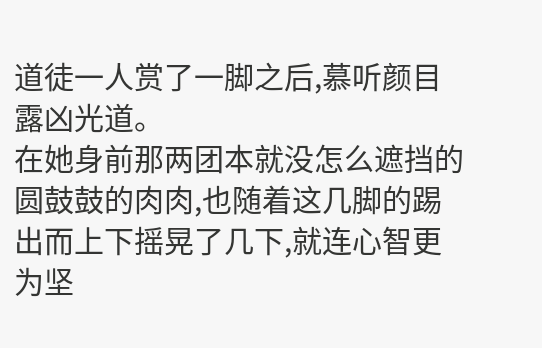道徒一人赏了一脚之后,慕听颜目露凶光道。
在她身前那两团本就没怎么遮挡的圆鼓鼓的肉肉,也随着这几脚的踢出而上下摇晃了几下,就连心智更为坚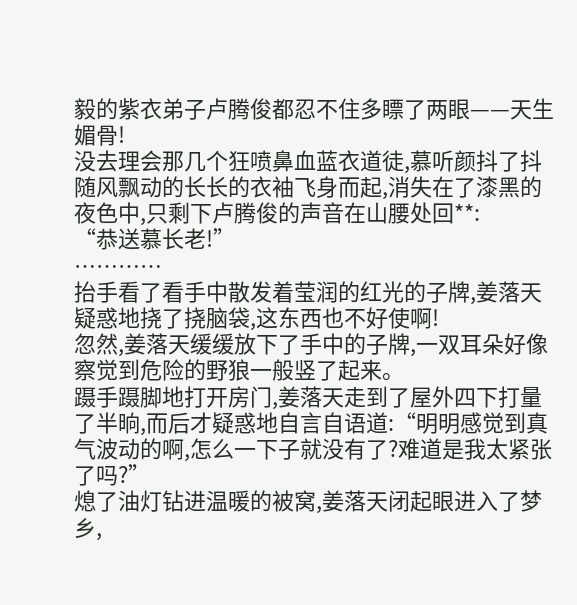毅的紫衣弟子卢腾俊都忍不住多瞟了两眼——天生媚骨!
没去理会那几个狂喷鼻血蓝衣道徒,慕听颜抖了抖随风飘动的长长的衣袖飞身而起,消失在了漆黑的夜色中,只剩下卢腾俊的声音在山腰处回**:
“恭送慕长老!”
…………
抬手看了看手中散发着莹润的红光的子牌,姜落天疑惑地挠了挠脑袋,这东西也不好使啊!
忽然,姜落天缓缓放下了手中的子牌,一双耳朵好像察觉到危险的野狼一般竖了起来。
蹑手蹑脚地打开房门,姜落天走到了屋外四下打量了半晌,而后才疑惑地自言自语道:“明明感觉到真气波动的啊,怎么一下子就没有了?难道是我太紧张了吗?”
熄了油灯钻进温暖的被窝,姜落天闭起眼进入了梦乡,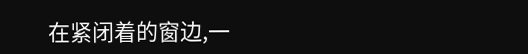在紧闭着的窗边,一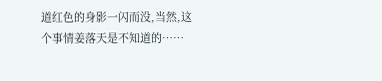道红色的身影一闪而没,当然,这个事情姜落天是不知道的……